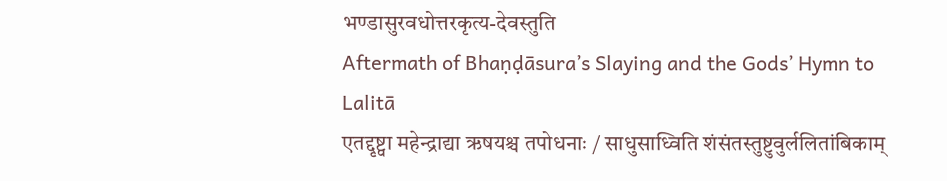भण्डासुरवधोत्तरकृत्य-देवस्तुति
Aftermath of Bhaṇḍāsura’s Slaying and the Gods’ Hymn to Lalitā
एतद्दृष्ट्वा महेन्द्राद्या ऋषयश्च तपोधनाः / साधुसाध्विति शंसंतस्तुष्टुवुर्ललितांबिकाम्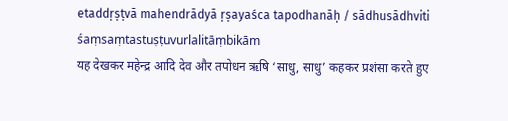etaddṛṣṭvā mahendrādyā ṛṣayaśca tapodhanāḥ / sādhusādhviti śaṃsaṃtastuṣṭuvurlalitāṃbikām
यह देखकर महेन्द्र आदि देव और तपोधन ऋषि ‘साधु, साधु’ कहकर प्रशंसा करते हुए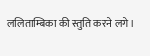ललिताम्बिका की स्तुति करने लगे।